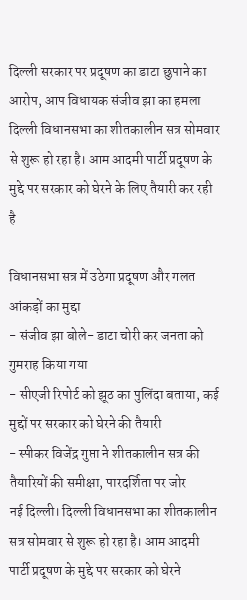दिल्ली सरकार पर प्रदूषण का डाटा छुपाने का आरोप, आप विधायक संजीव झा का हमला
दिल्ली विधानसभा का शीतकालीन सत्र सोमवार से शुरू हो रहा है। आम आदमी पार्टी प्रदूषण के मुद्दे पर सरकार को घेरने के लिए तैयारी कर रही है

विधानसभा सत्र में उठेगा प्रदूषण और गलत आंकड़ों का मुद्दा
- संजीव झा बोले- डाटा चोरी कर जनता को गुमराह किया गया
- सीएजी रिपोर्ट को झूठ का पुलिंदा बताया, कई मुद्दों पर सरकार को घेरने की तैयारी
- स्पीकर विजेंद्र गुप्ता ने शीतकालीन सत्र की तैयारियों की समीक्षा, पारदर्शिता पर जोर
नई दिल्ली। दिल्ली विधानसभा का शीतकालीन सत्र सोमवार से शुरू हो रहा है। आम आदमी पार्टी प्रदूषण के मुद्दे पर सरकार को घेरने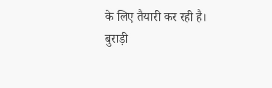के लिए तैयारी कर रही है।
बुराड़ी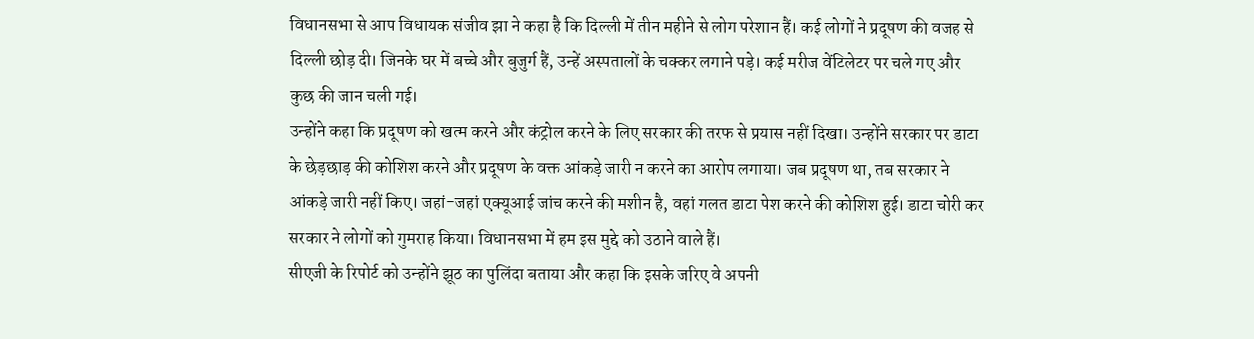विधानसभा से आप विधायक संजीव झा ने कहा है कि दिल्ली में तीन महीने से लोग परेशान हैं। कई लोगों ने प्रदूषण की वजह से दिल्ली छोड़ दी। जिनके घर में बच्चे और बुजुर्ग हैं, उन्हें अस्पतालों के चक्कर लगाने पड़े। कई मरीज वेंटिलेटर पर चले गए और कुछ की जान चली गई।
उन्होंने कहा कि प्रदूषण को खत्म करने और कंट्रोल करने के लिए सरकार की तरफ से प्रयास नहीं दिखा। उन्होंने सरकार पर डाटा के छेड़छाड़ की कोशिश करने और प्रदूषण के वक्त आंकड़े जारी न करने का आरोप लगाया। जब प्रदूषण था, तब सरकार ने आंकड़े जारी नहीं किए। जहां-जहां एक्यूआई जांच करने की मशीन है, वहां गलत डाटा पेश करने की कोशिश हुई। डाटा चोरी कर सरकार ने लोगों को गुमराह किया। विधानसभा में हम इस मुद्दे को उठाने वाले हैं।
सीएजी के रिपोर्ट को उन्होंने झूठ का पुलिंदा बताया और कहा कि इसके जरिए वे अपनी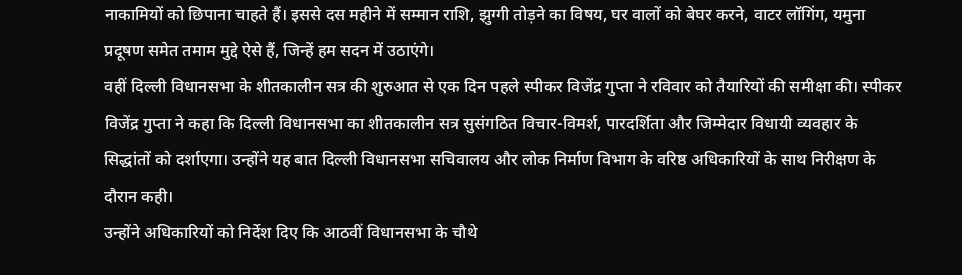नाकामियों को छिपाना चाहते हैं। इससे दस महीने में सम्मान राशि, झुग्गी तोड़ने का विषय, घर वालों को बेघर करने, वाटर लॉगिंग, यमुना प्रदूषण समेत तमाम मुद्दे ऐसे हैं, जिन्हें हम सदन में उठाएंगे।
वहीं दिल्ली विधानसभा के शीतकालीन सत्र की शुरुआत से एक दिन पहले स्पीकर विजेंद्र गुप्ता ने रविवार को तैयारियों की समीक्षा की। स्पीकर विजेंद्र गुप्ता ने कहा कि दिल्ली विधानसभा का शीतकालीन सत्र सुसंगठित विचार-विमर्श, पारदर्शिता और जिम्मेदार विधायी व्यवहार के सिद्धांतों को दर्शाएगा। उन्होंने यह बात दिल्ली विधानसभा सचिवालय और लोक निर्माण विभाग के वरिष्ठ अधिकारियों के साथ निरीक्षण के दौरान कही।
उन्होंने अधिकारियों को निर्देश दिए कि आठवीं विधानसभा के चौथे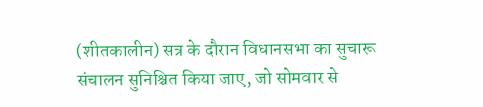(शीतकालीन) सत्र के दौरान विधानसभा का सुचारू संचालन सुनिश्चित किया जाए, जो सोमवार से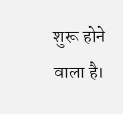शुरू होने वाला है।